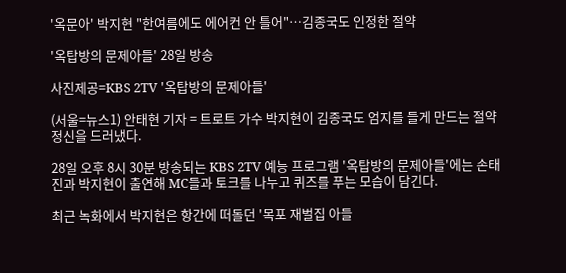'옥문아' 박지현 "한여름에도 에어컨 안 틀어"…김종국도 인정한 절약

'옥탑방의 문제아들' 28일 방송

사진제공=KBS 2TV '옥탑방의 문제아들'

(서울=뉴스1) 안태현 기자 = 트로트 가수 박지현이 김종국도 엄지를 들게 만드는 절약 정신을 드러냈다.

28일 오후 8시 30분 방송되는 KBS 2TV 예능 프로그램 '옥탑방의 문제아들'에는 손태진과 박지현이 출연해 MC들과 토크를 나누고 퀴즈를 푸는 모습이 담긴다.

최근 녹화에서 박지현은 항간에 떠돌던 '목포 재벌집 아들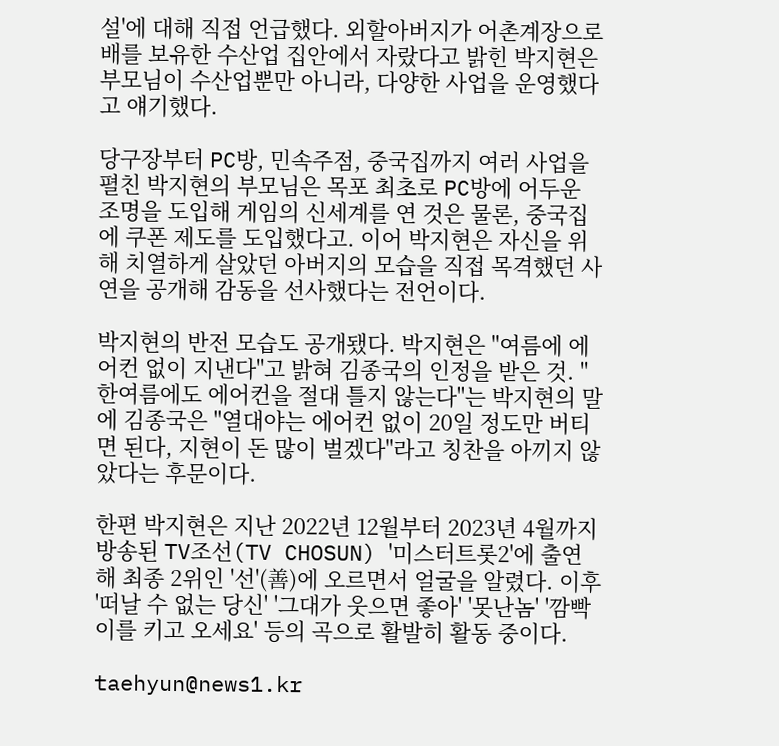설'에 대해 직접 언급했다. 외할아버지가 어촌계장으로 배를 보유한 수산업 집안에서 자랐다고 밝힌 박지현은 부모님이 수산업뿐만 아니라, 다양한 사업을 운영했다고 얘기했다.

당구장부터 PC방, 민속주점, 중국집까지 여러 사업을 펼친 박지현의 부모님은 목포 최초로 PC방에 어두운 조명을 도입해 게임의 신세계를 연 것은 물론, 중국집에 쿠폰 제도를 도입했다고. 이어 박지현은 자신을 위해 치열하게 살았던 아버지의 모습을 직접 목격했던 사연을 공개해 감동을 선사했다는 전언이다.

박지현의 반전 모습도 공개됐다. 박지현은 "여름에 에어컨 없이 지낸다"고 밝혀 김종국의 인정을 받은 것. "한여름에도 에어컨을 절대 틀지 않는다"는 박지현의 말에 김종국은 "열대야는 에어컨 없이 20일 정도만 버티면 된다, 지현이 돈 많이 벌겠다"라고 칭찬을 아끼지 않았다는 후문이다.

한편 박지현은 지난 2022년 12월부터 2023년 4월까지 방송된 TV조선(TV CHOSUN) '미스터트롯2'에 출연해 최종 2위인 '선'(善)에 오르면서 얼굴을 알렸다. 이후 '떠날 수 없는 당신' '그대가 웃으면 좋아' '못난놈' '깜빡이를 키고 오세요' 등의 곡으로 활발히 활동 중이다.

taehyun@news1.kr